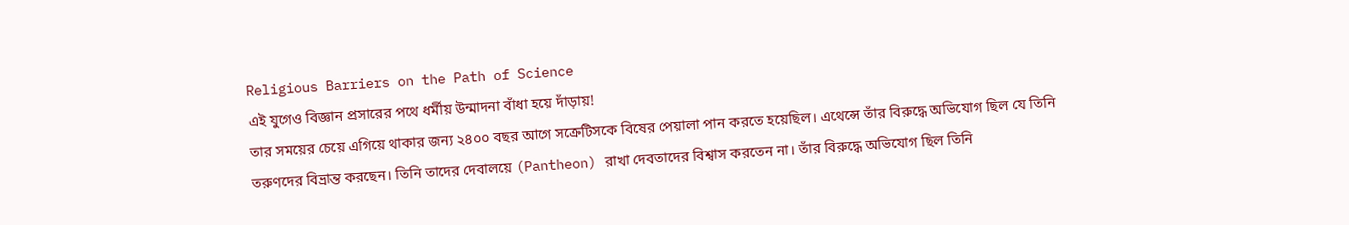Religious Barriers on the Path of Science
এই যুগেও বিজ্ঞান প্রসারের পথে ধর্মীয় উন্মাদনা বাঁধা হয়ে দাঁড়ায়!
তার সময়ের চেয়ে এগিয়ে থাকার জন্য ২৪০০ বছর আগে সক্রেটিসকে বিষের পেয়ালা পান করতে হয়েছিল। এথেন্সে তাঁর বিরুদ্ধে অভিযোগ ছিল যে তিনি তরুণদের বিভ্রান্ত করছেন। তিনি তাদের দেবালয়ে (Pantheon) রাখা দেবতাদের বিশ্বাস করতেন না। তাঁর বিরুদ্ধে অভিযোগ ছিল তিনি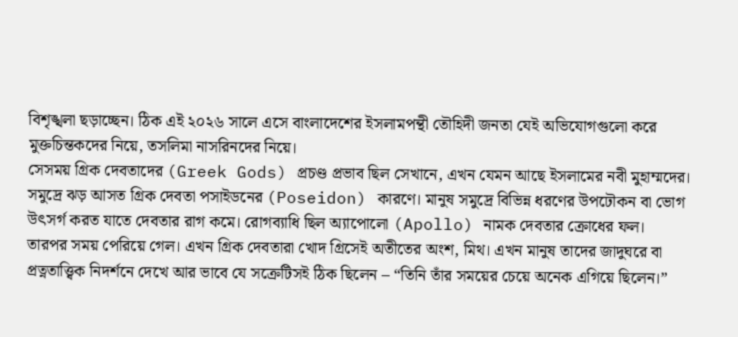বিশৃঙ্খলা ছড়াচ্ছেন। ঠিক এই ২০২৬ সালে এসে বাংলাদেশের ইসলামপন্থী তৌহিদী জনতা যেই অভিযোগগুলো করে মুক্তচিন্তকদের নিয়ে, তসলিমা নাসরিনদের নিয়ে।
সেসময় গ্রিক দেবতাদের (Greek Gods) প্রচণ্ড প্রভাব ছিল সেখানে, এখন যেমন আছে ইসলামের নবী মুহাম্মদের। সমুদ্রে ঝড় আসত গ্রিক দেবতা পসাইডনের (Poseidon) কারণে। মানুষ সমুদ্রে বিভিন্ন ধরণের উপঢৌকন বা ভোগ উৎসর্গ করত যাতে দেবতার রাগ কমে। রোগব্যাধি ছিল অ্যাপোলো (Apollo) নামক দেবতার ক্রোধের ফল।
তারপর সময় পেরিয়ে গেল। এখন গ্রিক দেবতারা খোদ গ্রিসেই অতীতের অংশ, মিথ। এখন মানুষ তাদের জাদুঘরে বা প্রত্নতাত্ত্বিক নিদর্শনে দেখে আর ভাবে যে সক্রেটিসই ঠিক ছিলেন – “তিনি তাঁর সময়ের চেয়ে অনেক এগিয়ে ছিলেন।”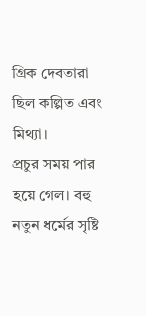গ্রিক দেবতারা ছিল কল্পিত এবং মিথ্যা।
প্রচুর সময় পার হয়ে গেল। বহু নতুন ধর্মের সৃষ্টি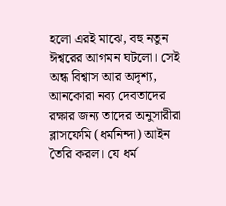হলো এরই মাঝে, বহু নতুন ঈশ্বরের আগমন ঘটলো। সেই অন্ধ বিশ্বাস আর অদৃশ্য, আনকোরা নব্য দেবতাদের রক্ষার জন্য তাদের অনুসারীরা ব্লাসফেমি (ধর্মনিন্দা) আইন তৈরি করল। যে ধর্ম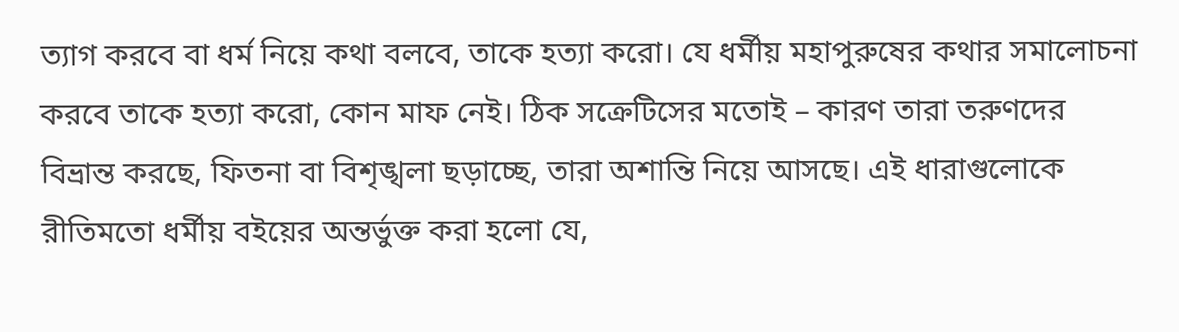ত্যাগ করবে বা ধর্ম নিয়ে কথা বলবে, তাকে হত্যা করো। যে ধর্মীয় মহাপুরুষের কথার সমালোচনা করবে তাকে হত্যা করো, কোন মাফ নেই। ঠিক সক্রেটিসের মতোই – কারণ তারা তরুণদের বিভ্রান্ত করছে, ফিতনা বা বিশৃঙ্খলা ছড়াচ্ছে, তারা অশান্তি নিয়ে আসছে। এই ধারাগুলোকে রীতিমতো ধর্মীয় বইয়ের অন্তর্ভুক্ত করা হলো যে,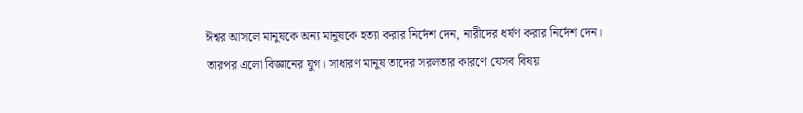ঈশ্বর আসলে মানুষকে অন্য মানুষকে হত্যা করার নির্দেশ দেন, নারীদের ধর্ষণ করার নির্দেশ দেন।
তারপর এলো বিজ্ঞানের যুগ। সাধারণ মানুষ তাদের সরলতার কারণে যেসব বিষয়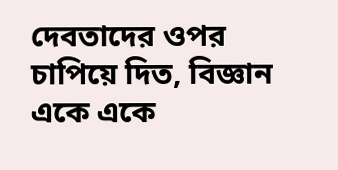দেবতাদের ওপর চাপিয়ে দিত, বিজ্ঞান একে একে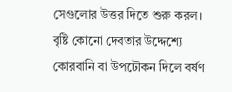সেগুলোর উত্তর দিতে শুরু করল।
বৃষ্টি কোনো দেবতার উদ্দেশ্যে কোরবানি বা উপঢৌকন দিলে বর্ষণ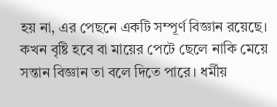হয় না, এর পেছনে একটি সম্পূর্ণ বিজ্ঞান রয়েছে।
কখন বৃষ্টি হবে বা মায়ের পেটে ছেলে নাকি মেয়ে সন্তান বিজ্ঞান তা বলে দিতে পারে। ধর্মীয়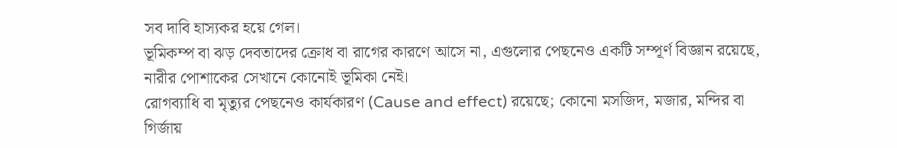সব দাবি হাস্যকর হয়ে গেল।
ভূমিকম্প বা ঝড় দেবতাদের ক্রোধ বা রাগের কারণে আসে না, এগুলোর পেছনেও একটি সম্পূর্ণ বিজ্ঞান রয়েছে, নারীর পোশাকের সেখানে কোনোই ভূমিকা নেই।
রোগব্যাধি বা মৃত্যুর পেছনেও কার্যকারণ (Cause and effect) রয়েছে; কোনো মসজিদ, মজার, মন্দির বা গির্জায়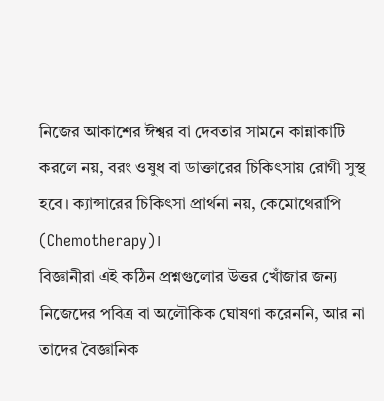নিজের আকাশের ঈশ্বর বা দেবতার সামনে কান্নাকাটি করলে নয়, বরং ওষুধ বা ডাক্তারের চিকিৎসায় রোগী সুস্থ হবে। ক্যান্সারের চিকিৎসা প্রার্থনা নয়, কেমোথেরাপি (Chemotherapy)।
বিজ্ঞানীরা এই কঠিন প্রশ্নগুলোর উত্তর খোঁজার জন্য নিজেদের পবিত্র বা অলৌকিক ঘোষণা করেননি, আর না তাদের বৈজ্ঞানিক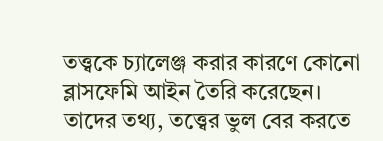তত্ত্বকে চ্যালেঞ্জ করার কারণে কোনো ব্লাসফেমি আইন তৈরি করেছেন। তাদের তথ্য, তত্ত্বের ভুল বের করতে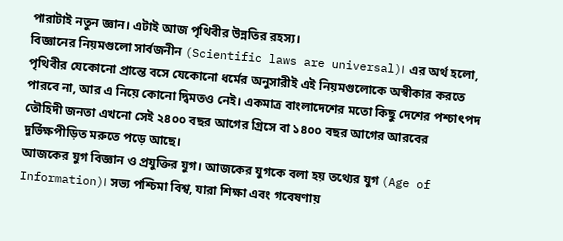পারাটাই নতুন জ্ঞান। এটাই আজ পৃথিবীর উন্নতির রহস্য।
বিজ্ঞানের নিয়মগুলো সার্বজনীন (Scientific laws are universal)। এর অর্থ হলো, পৃথিবীর যেকোনো প্রান্তে বসে যেকোনো ধর্মের অনুসারীই এই নিয়মগুলোকে অস্বীকার করতে পারবে না, আর এ নিয়ে কোনো দ্বিমতও নেই। একমাত্র বাংলাদেশের মতো কিছু দেশের পশ্চাৎপদ তৌহিদী জনতা এখনো সেই ২৪০০ বছর আগের গ্রিসে বা ১৪০০ বছর আগের আরবের দুর্ভিক্ষপীড়িত মরুতে পড়ে আছে।
আজকের যুগ বিজ্ঞান ও প্রযুক্তির যুগ। আজকের যুগকে বলা হয় তথ্যের যুগ (Age of Information)। সভ্য পশ্চিমা বিশ্ব, যারা শিক্ষা এবং গবেষণায়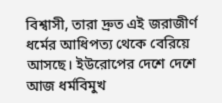বিশ্বাসী, তারা দ্রুত এই জরাজীর্ণ ধর্মের আধিপত্য থেকে বেরিয়ে আসছে। ইউরোপের দেশে দেশে আজ ধর্মবিমুখ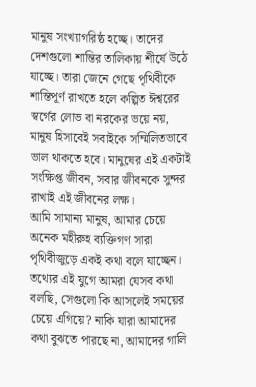মানুষ সংখ্যাগরিষ্ঠ হচ্ছে। তাদের দেশগুলো শান্তির তালিকায় শীর্ষে উঠে যাচ্ছে। তারা জেনে গেছে পৃথিবীকে শান্তিপূর্ণ রাখতে হলে কল্পিত ঈশ্বরের স্বর্গের লোভ বা নরকের ভয়ে নয়, মানুষ হিসাবেই সবাইকে সম্মিলিতভাবে ভাল থাকতে হবে। মানুষের এই একটাই সংক্ষিপ্ত জীবন, সবার জীবনকে সুন্দর রাখাই এই জীবনের লক্ষ।
আমি সামান্য মানুষ, আমার চেয়ে অনেক মহীরুহ ব্যক্তিগণ সারা পৃথিবীজুড়ে একই কথা বলে যাচ্ছেন। তথ্যের এই যুগে আমরা যেসব কথা বলছি, সেগুলো কি আসলেই সময়ের চেয়ে এগিয়ে? নাকি যারা আমাদের কথা বুঝতে পারছে না, আমাদের গালি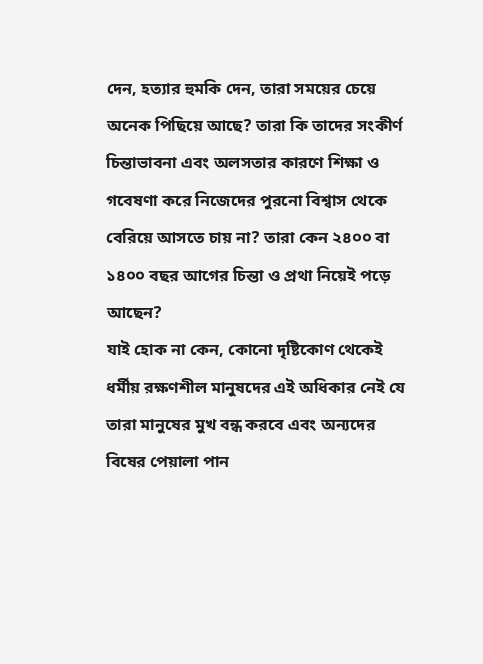দেন, হত্যার হুমকি দেন, তারা সময়ের চেয়ে অনেক পিছিয়ে আছে? তারা কি তাদের সংকীর্ণ চিন্তাভাবনা এবং অলসতার কারণে শিক্ষা ও গবেষণা করে নিজেদের পুরনো বিশ্বাস থেকে বেরিয়ে আসতে চায় না? তারা কেন ২৪০০ বা ১৪০০ বছর আগের চিন্তা ও প্রথা নিয়েই পড়ে আছেন?
যাই হোক না কেন, কোনো দৃষ্টিকোণ থেকেই ধর্মীয় রক্ষণশীল মানুষদের এই অধিকার নেই যে তারা মানুষের মুখ বন্ধ করবে এবং অন্যদের বিষের পেয়ালা পান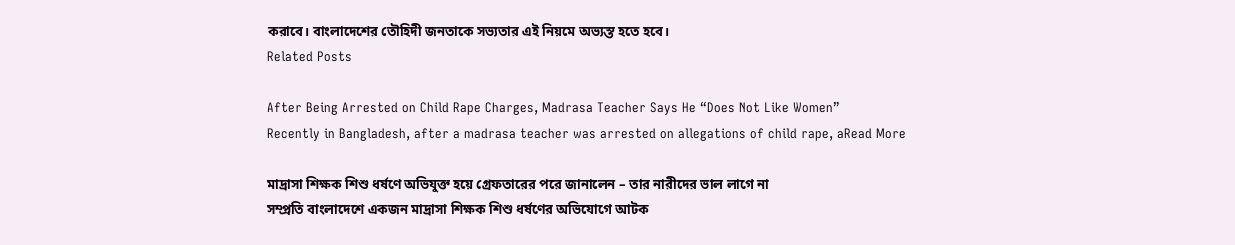করাবে। বাংলাদেশের তৌহিদী জনতাকে সভ্যতার এই নিয়মে অভ্যস্ত হতে হবে।
Related Posts

After Being Arrested on Child Rape Charges, Madrasa Teacher Says He “Does Not Like Women”
Recently in Bangladesh, after a madrasa teacher was arrested on allegations of child rape, aRead More

মাদ্রাসা শিক্ষক শিশু ধর্ষণে অভিযুক্ত হয়ে গ্রেফতারের পরে জানালেন – তার নারীদের ভাল লাগে না
সম্প্রতি বাংলাদেশে একজন মাদ্রাসা শিক্ষক শিশু ধর্ষণের অভিযোগে আটক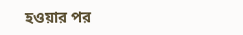হওয়ার পর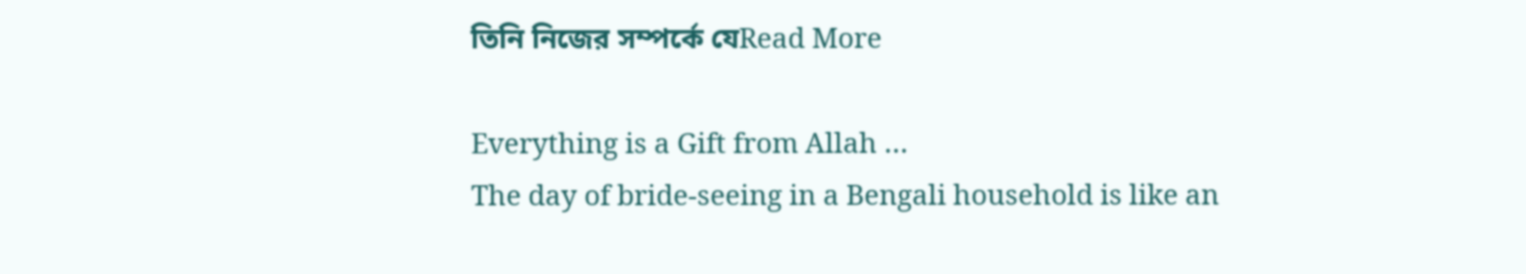তিনি নিজের সম্পর্কে যেRead More

Everything is a Gift from Allah …
The day of bride-seeing in a Bengali household is like an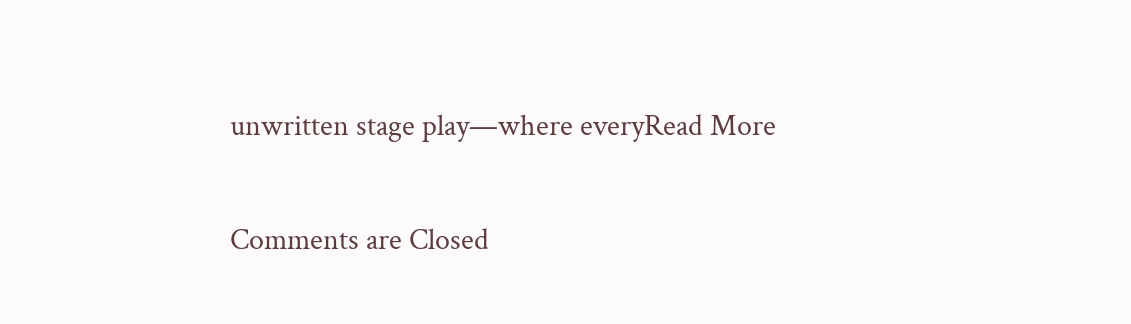unwritten stage play—where everyRead More

Comments are Closed